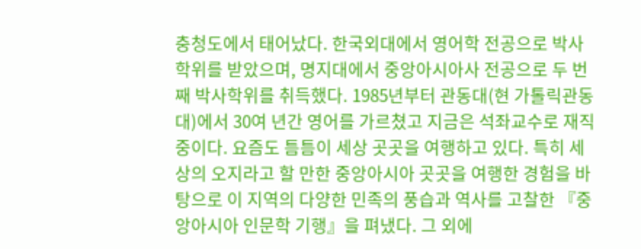충청도에서 태어났다. 한국외대에서 영어학 전공으로 박사학위를 받았으며, 명지대에서 중앙아시아사 전공으로 두 번째 박사학위를 취득했다. 1985년부터 관동대(현 가톨릭관동대)에서 30여 년간 영어를 가르쳤고 지금은 석좌교수로 재직 중이다. 요즘도 틈틈이 세상 곳곳을 여행하고 있다. 특히 세상의 오지라고 할 만한 중앙아시아 곳곳을 여행한 경험을 바탕으로 이 지역의 다양한 민족의 풍습과 역사를 고찰한 『중앙아시아 인문학 기행』을 펴냈다. 그 외에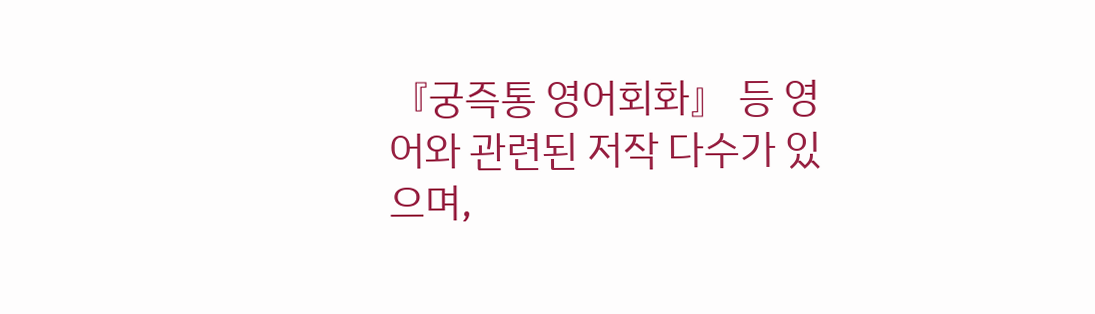『궁즉통 영어회화』 등 영어와 관련된 저작 다수가 있으며,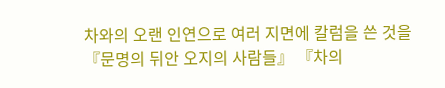차와의 오랜 인연으로 여러 지면에 칼럼을 쓴 것을 『문명의 뒤안 오지의 사람들』 『차의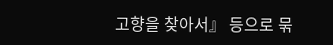고향을 찾아서』 등으로 묶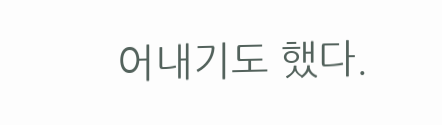어내기도 했다.